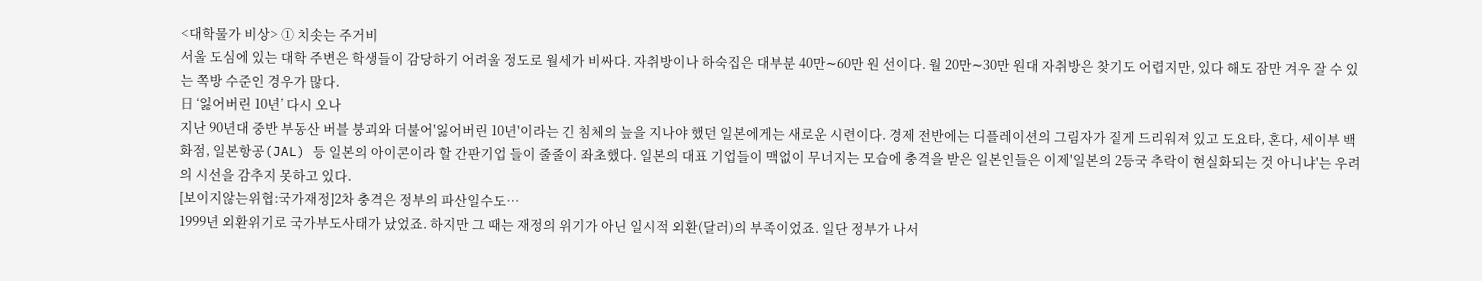<대학물가 비상> ① 치솟는 주거비
서울 도심에 있는 대학 주변은 학생들이 감당하기 어려울 정도로 월세가 비싸다. 자취방이나 하숙집은 대부분 40만∼60만 원 선이다. 월 20만∼30만 원대 자취방은 찾기도 어렵지만, 있다 해도 잠만 겨우 잘 수 있는 쪽방 수준인 경우가 많다.
日 ‘잃어버린 10년’ 다시 오나
지난 90년대 중반 부동산 버블 붕괴와 더불어'잃어버린 10년'이라는 긴 침체의 늪을 지나야 했던 일본에게는 새로운 시련이다. 경제 전반에는 디플레이션의 그림자가 짙게 드리워져 있고 도요타, 혼다, 세이부 백화점, 일본항공(JAL) 등 일본의 아이콘이라 할 간판기업 들이 줄줄이 좌초했다. 일본의 대표 기업들이 맥없이 무너지는 모습에 충격을 받은 일본인들은 이제'일본의 2등국 추락이 현실화되는 것 아니냐'는 우려의 시선을 감추지 못하고 있다.
[보이지않는위협:국가재정]2차 충격은 정부의 파산일수도…
1999년 외환위기로 국가부도사태가 났었죠. 하지만 그 때는 재정의 위기가 아닌 일시적 외환(달러)의 부족이었죠. 일단 정부가 나서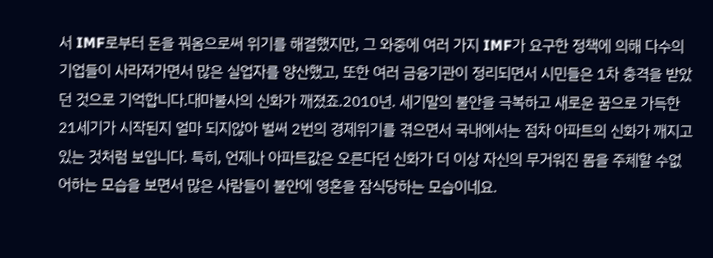서 IMF로부터 돈을 꿔옴으로써 위기를 해결했지만, 그 와중에 여러 가지 IMF가 요구한 정책에 의해 다수의 기업들이 사라져가면서 많은 실업자를 양산했고, 또한 여러 금융기관이 정리되면서 시민들은 1차 충격을 받았던 것으로 기억합니다.대마불사의 신화가 깨졌죠.2010년. 세기말의 불안을 극복하고 새로운 꿈으로 가득한 21세기가 시작된지 얼마 되지않아 벌써 2번의 경제위기를 겪으면서 국내에서는 점차 아파트의 신화가 깨지고 있는 것처럼 보입니다. 특히, 언제나 아파트값은 오른다던 신화가 더 이상 자신의 무거워진 몸을 주체할 수없어하는 모습을 보면서 많은 사람들이 불안에 영혼을 잠식당하는 모습이네요.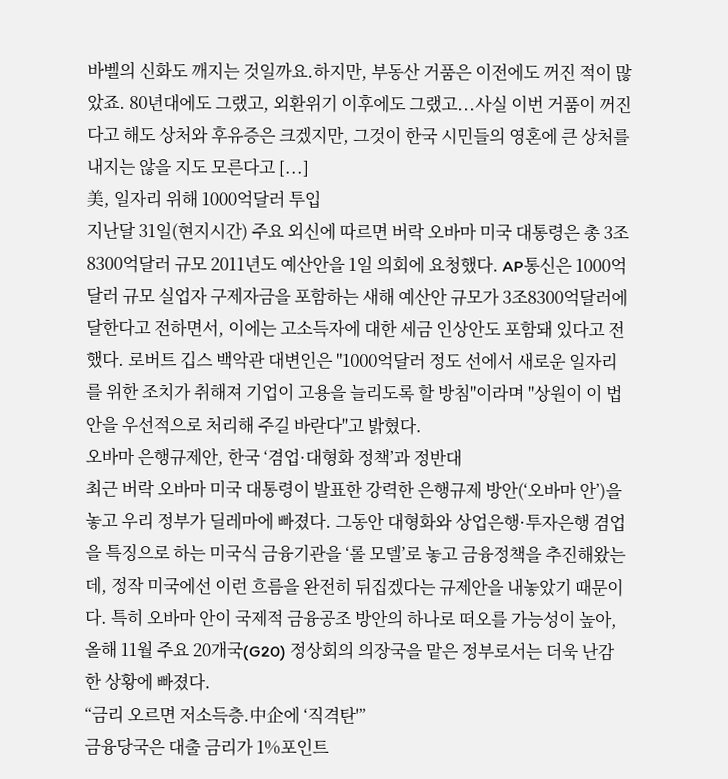바벨의 신화도 깨지는 것일까요.하지만, 부동산 거품은 이전에도 꺼진 적이 많았죠. 80년대에도 그랬고, 외환위기 이후에도 그랬고...사실 이번 거품이 꺼진다고 해도 상처와 후유증은 크겠지만, 그것이 한국 시민들의 영혼에 큰 상처를 내지는 않을 지도 모른다고 [...]
美, 일자리 위해 1000억달러 투입
지난달 31일(현지시간) 주요 외신에 따르면 버락 오바마 미국 대통령은 총 3조8300억달러 규모 2011년도 예산안을 1일 의회에 요청했다. AP통신은 1000억달러 규모 실업자 구제자금을 포함하는 새해 예산안 규모가 3조8300억달러에 달한다고 전하면서, 이에는 고소득자에 대한 세금 인상안도 포함돼 있다고 전했다. 로버트 깁스 백악관 대변인은 "1000억달러 정도 선에서 새로운 일자리를 위한 조치가 취해져 기업이 고용을 늘리도록 할 방침"이라며 "상원이 이 법안을 우선적으로 처리해 주길 바란다"고 밝혔다.
오바마 은행규제안, 한국 ‘겸업·대형화 정책’과 정반대
최근 버락 오바마 미국 대통령이 발표한 강력한 은행규제 방안(‘오바마 안’)을 놓고 우리 정부가 딜레마에 빠졌다. 그동안 대형화와 상업은행·투자은행 겸업을 특징으로 하는 미국식 금융기관을 ‘롤 모델’로 놓고 금융정책을 추진해왔는데, 정작 미국에선 이런 흐름을 완전히 뒤집겠다는 규제안을 내놓았기 때문이다. 특히 오바마 안이 국제적 금융공조 방안의 하나로 떠오를 가능성이 높아, 올해 11월 주요 20개국(G20) 정상회의 의장국을 맡은 정부로서는 더욱 난감한 상황에 빠졌다.
“금리 오르면 저소득층.中企에 ‘직격탄'”
금융당국은 대출 금리가 1%포인트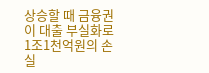상승할 때 금융권이 대출 부실화로 1조1천억원의 손실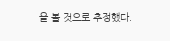을 볼 것으로 추정했다.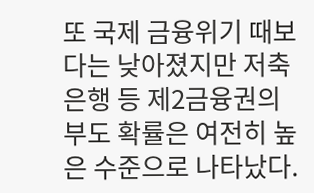또 국제 금융위기 때보다는 낮아졌지만 저축은행 등 제2금융권의 부도 확률은 여전히 높은 수준으로 나타났다.